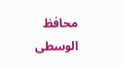محافظ الوسطى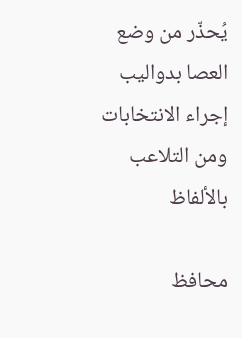يُحذّر من وضع العصا بدواليب إجراء الانتخابات ومن التلاعب بالألفاظ

محافظ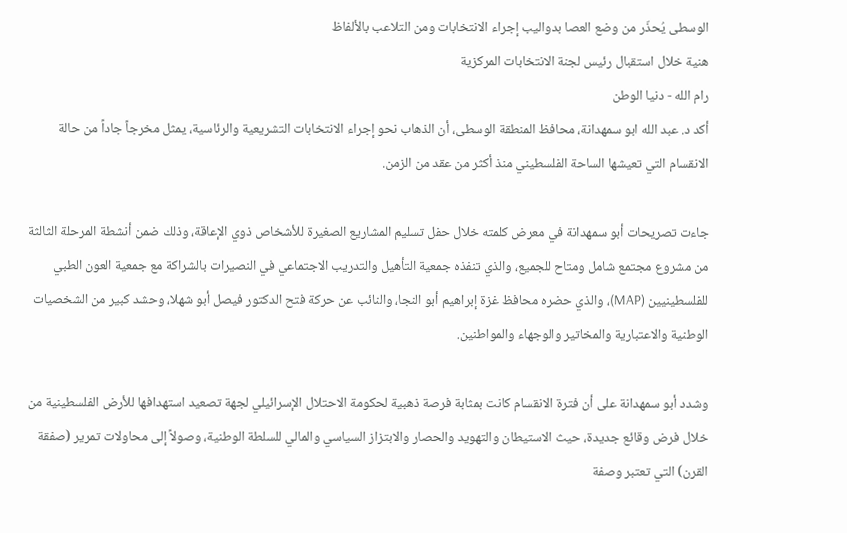الوسطى يُحذّر من وضع العصا بدواليب إجراء الانتخابات ومن التلاعب بالألفاظ
هنية خلال استقبال رئيس لجنة الانتخابات المركزية
رام الله - دنيا الوطن
أكد د. عبد الله ابو سمهدانة، محافظ المنطقة الوسطى، أن الذهاب نحو إجراء الانتخابات التشريعية والرئاسية، يمثل مخرجاً جاداً من حالة الانقسام التي تعيشها الساحة الفلسطيني منذ أكثر من عقد من الزمن.

جاءت تصريحات أبو سمهدانة في معرض كلمته خلال حفل تسليم المشاريع الصغيرة للأشخاص ذوي الإعاقة، وذلك ضمن أنشطة المرحلة الثالثة من مشروع مجتمع شامل ومتاح للجميع، والذي تنفذه جمعية التأهيل والتدريب الاجتماعي في النصيرات بالشراكة مع جمعية العون الطبي للفلسطينيين (MAP)، والذي حضره محافظ غزة إبراهيم أبو النجا، والنائب عن حركة فتح الدكتور فيصل أبو شهلا، وحشد كبير من الشخصيات الوطنية والاعتبارية والمخاتير والوجهاء والمواطنين.

وشدد أبو سمهدانة على أن فترة الانقسام كانت بمثابة فرصة ذهبية لحكومة الاحتلال الإسرائيلي لجهة تصعيد استهدافها للأرض الفلسطينية من خلال فرض وقائع جديدة، حيث الاستيطان والتهويد والحصار والابتزاز السياسي والمالي للسلطة الوطنية، وصولاً إلى محاولات تمرير (صفقة القرن) التي تعتبر وصفة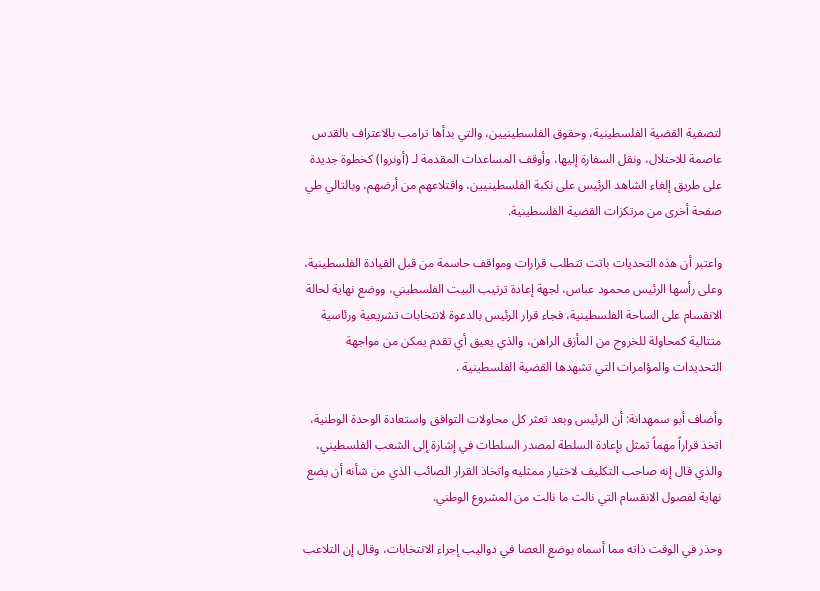لتصفية القضية الفلسطينية، وحقوق الفلسطينيين، والتي بدأها ترامب بالاعتراف بالقدس عاصمة للاحتلال، ونقل السفارة إليها، وأوقف المساعدات المقدمة لـ (أونروا) كخطوة جديدة على طريق إلغاء الشاهد الرئيس على نكبة الفلسطينيين، واقتلاعهم من أرضهم، وبالتالي طي صفحة أخرى من مرتكزات القضية الفلسطينية.

واعتبر أن هذه التحديات باتت تتطلب قرارات ومواقف حاسمة من قبل القيادة الفلسطينية، وعلى رأسها الرئيس محمود عباس، لجهة إعادة ترتيب البيت الفلسطيني، ووضع نهاية لحالة الانقسام على الساحة الفلسطينية، فجاء قرار الرئيس بالدعوة لانتخابات تشريعية ورئاسية متتالية كمحاولة للخروج من المأزق الراهن، والذي يعيق أي تقدم يمكن من مواجهة التحديدات والمؤامرات التي تشهدها القضية الفلسطينية .

وأضاف أبو سمهدانة: أن الرئيس وبعد تعثر كل محاولات التوافق واستعادة الوحدة الوطنية، اتخذ قراراً مهماً تمثل بإعادة السلطة لمصدر السلطات في إشارة إلى الشعب الفلسطيني، والذي قال إنه صاحب التكليف لاختيار ممثليه واتخاذ القرار الصائب الذي من شأنه أن يضع نهاية لفصول الانقسام التي نالت ما نالت من المشروع الوطني.

وحذر في الوقت ذاته مما أسماه بوضع العصا في دواليب إجراء الانتخابات، وقال إن التلاعب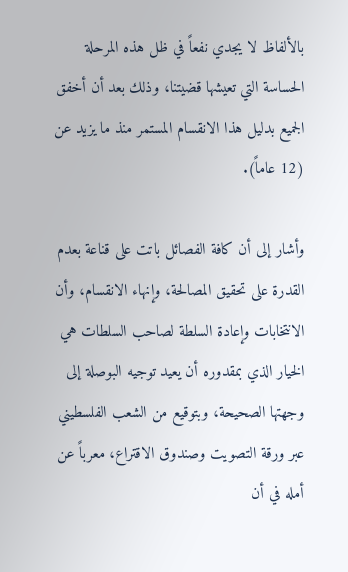بالألفاظ لا يجدي نفعاً في ظل هذه المرحلة الحساسة التي تعيشها قضيتنا، وذلك بعد أن أخفق الجميع بدليل هذا الانقسام المستمر منذ ما يزيد عن (12 عاماً).

وأشار إلى أن كافة الفصائل باتت على قناعة بعدم القدرة على تحقيق المصالحة، وإنهاء الانقسام، وأن الانتخابات وإعادة السلطة لصاحب السلطات هي الخيار الذي بمقدوره أن يعيد توجيه البوصلة إلى وجهتها الصحيحة، وبتوقيع من الشعب الفلسطيني عبر ورقة التصويت وصندوق الاقتراع، معرباً عن أمله في أن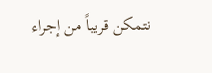نتمكن قريباً من إجراء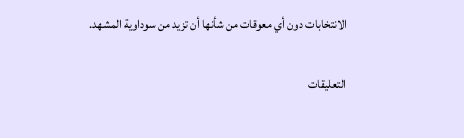الانتخابات دون أي معوقات من شأنها أن تزيد من سوداوية المشهد.

التعليقات